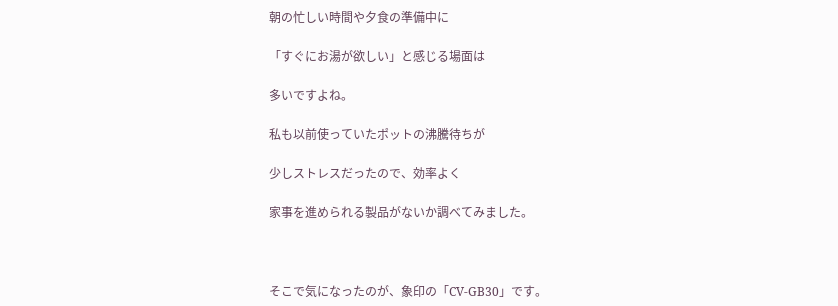朝の忙しい時間や夕食の準備中に

「すぐにお湯が欲しい」と感じる場面は

多いですよね。

私も以前使っていたポットの沸騰待ちが

少しストレスだったので、効率よく

家事を進められる製品がないか調べてみました。



そこで気になったのが、象印の「CV-GB30」です。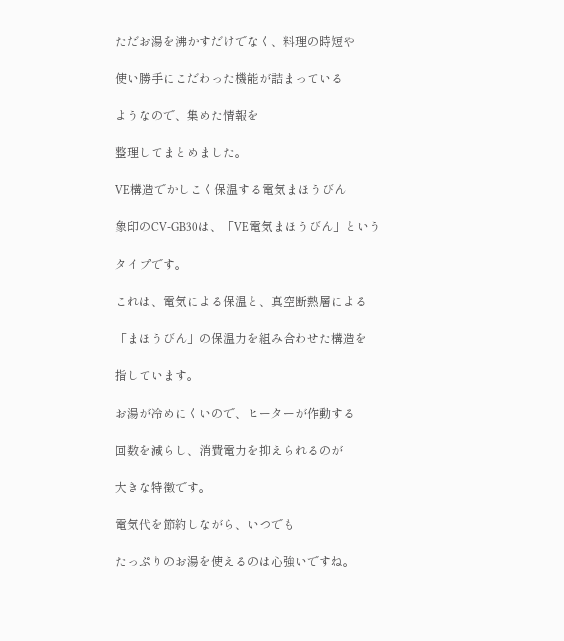ただお湯を沸かすだけでなく、料理の時短や

使い勝手にこだわった機能が詰まっている

ようなので、集めた情報を

整理してまとめました。

VE構造でかしこく保温する電気まほうびん

象印のCV-GB30は、「VE電気まほうびん」という

タイプです。

これは、電気による保温と、真空断熱層による

「まほうびん」の保温力を組み合わせた構造を

指しています。

お湯が冷めにくいので、ヒーターが作動する

回数を減らし、消費電力を抑えられるのが

大きな特徴です。

電気代を節約しながら、いつでも

たっぷりのお湯を使えるのは心強いですね。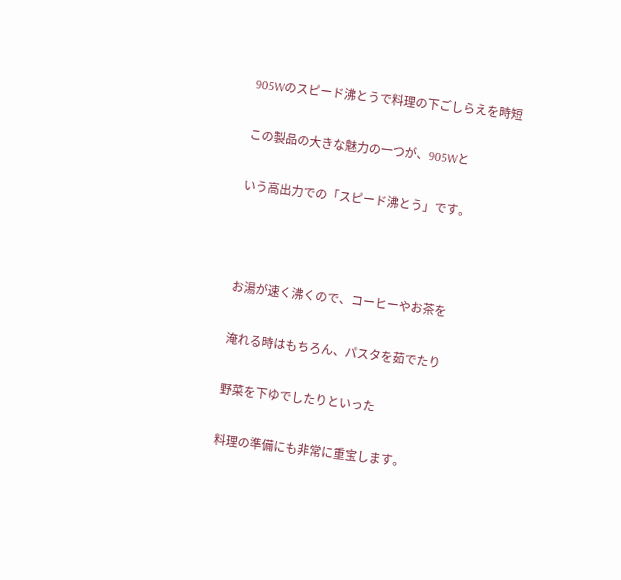905Wのスピード沸とうで料理の下ごしらえを時短

この製品の大きな魅力の一つが、905Wと

いう高出力での「スピード沸とう」です。



お湯が速く沸くので、コーヒーやお茶を

淹れる時はもちろん、パスタを茹でたり

野菜を下ゆでしたりといった

料理の準備にも非常に重宝します。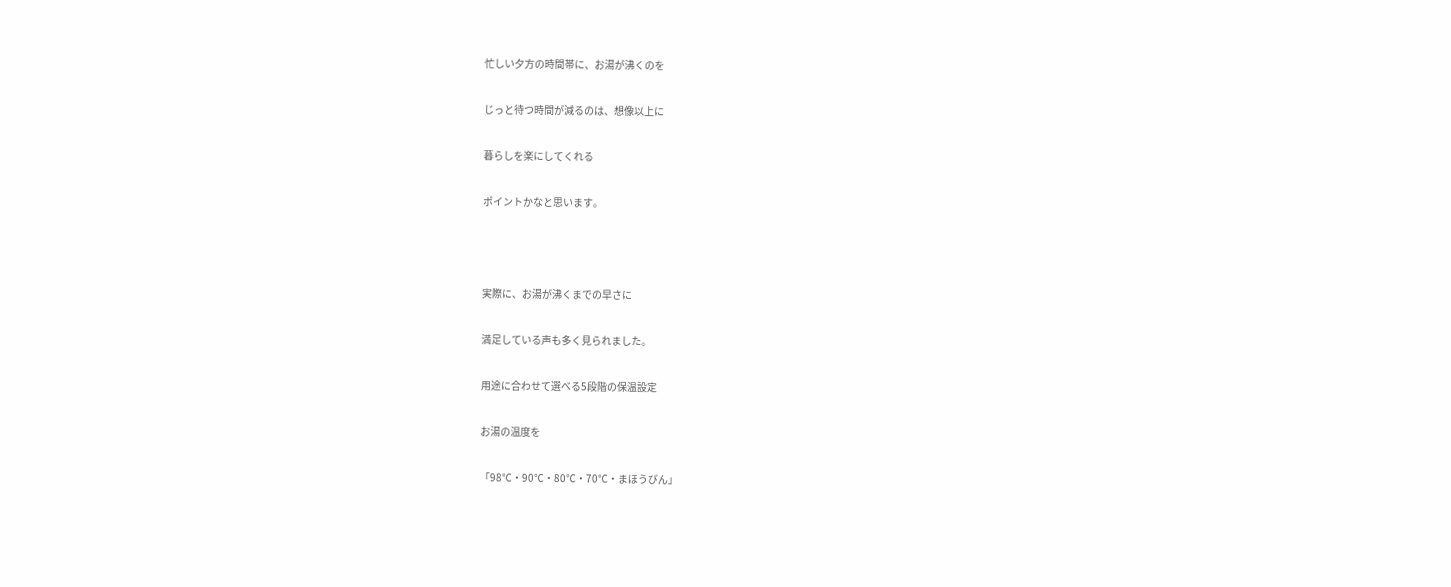忙しい夕方の時間帯に、お湯が沸くのを

じっと待つ時間が減るのは、想像以上に

暮らしを楽にしてくれる

ポイントかなと思います。



実際に、お湯が沸くまでの早さに

満足している声も多く見られました。

用途に合わせて選べる5段階の保温設定

お湯の温度を

「98℃・90℃・80℃・70℃・まほうびん」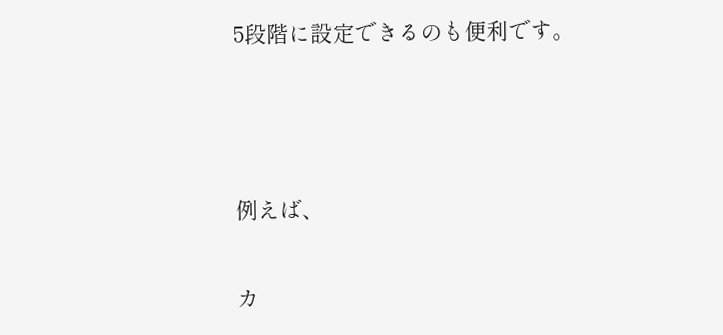5段階に設定できるのも便利です。



例えば、

カ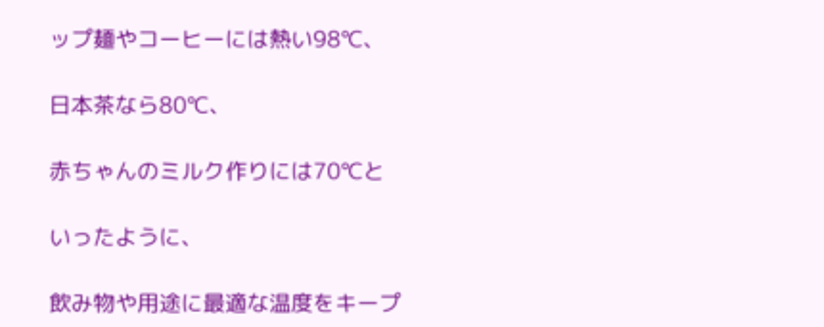ップ麺やコーヒーには熱い98℃、

日本茶なら80℃、

赤ちゃんのミルク作りには70℃と

いったように、

飲み物や用途に最適な温度をキープ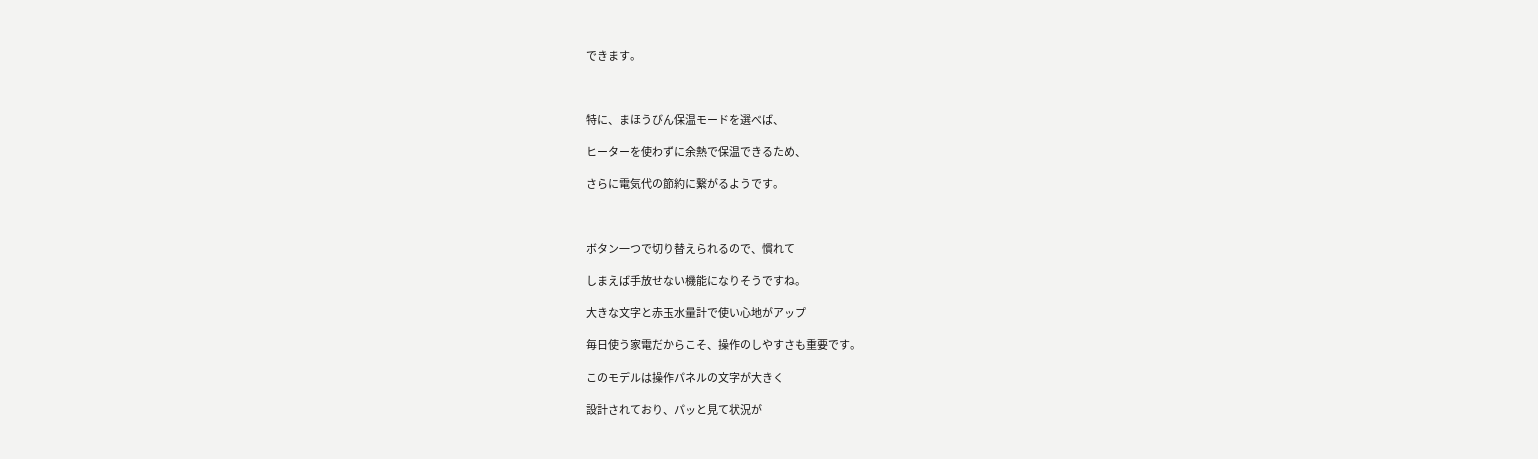できます。



特に、まほうびん保温モードを選べば、

ヒーターを使わずに余熱で保温できるため、

さらに電気代の節約に繋がるようです。



ボタン一つで切り替えられるので、慣れて

しまえば手放せない機能になりそうですね。

大きな文字と赤玉水量計で使い心地がアップ

毎日使う家電だからこそ、操作のしやすさも重要です。

このモデルは操作パネルの文字が大きく

設計されており、パッと見て状況が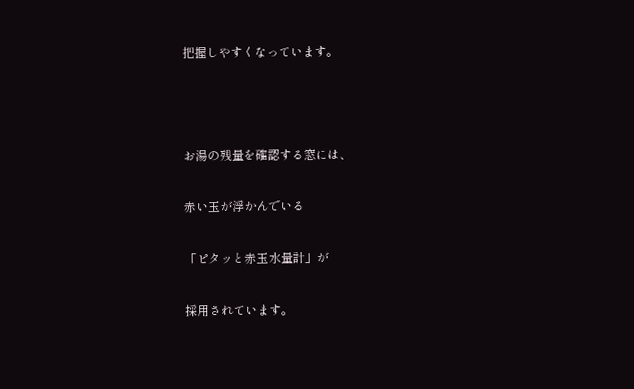把握しやすくなっています。



お湯の残量を確認する窓には、

赤い玉が浮かんでいる

「ピタッと赤玉水量計」が

採用されています。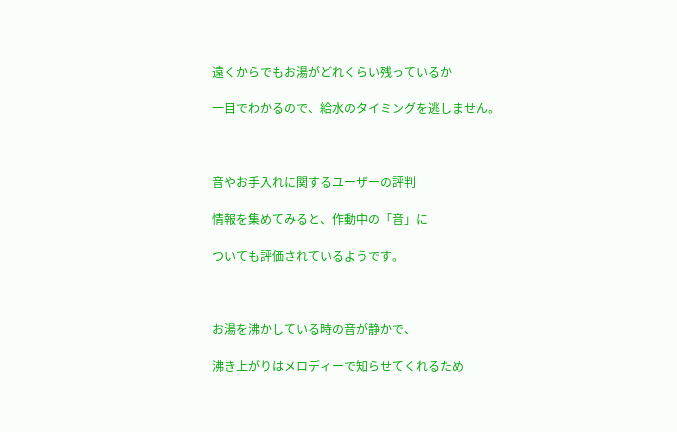遠くからでもお湯がどれくらい残っているか

一目でわかるので、給水のタイミングを逃しません。



音やお手入れに関するユーザーの評判

情報を集めてみると、作動中の「音」に

ついても評価されているようです。



お湯を沸かしている時の音が静かで、

沸き上がりはメロディーで知らせてくれるため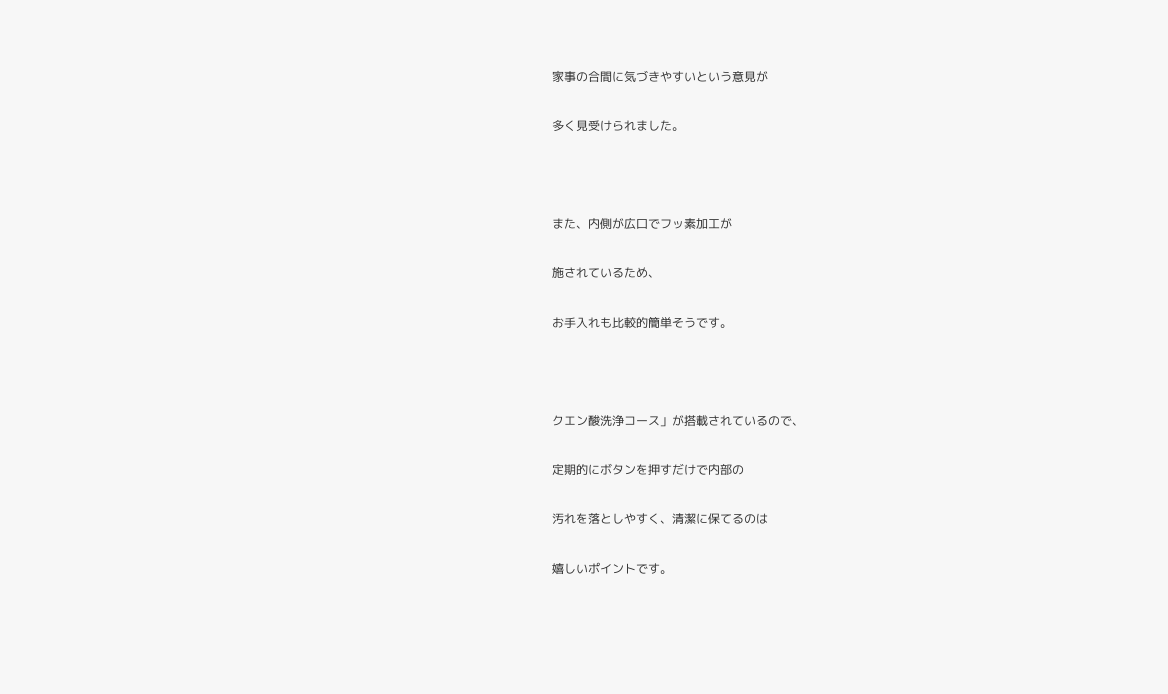家事の合間に気づきやすいという意見が

多く見受けられました。



また、内側が広口でフッ素加工が

施されているため、

お手入れも比較的簡単そうです。



クエン酸洗浄コース」が搭載されているので、

定期的にボタンを押すだけで内部の

汚れを落としやすく、清潔に保てるのは

嬉しいポイントです。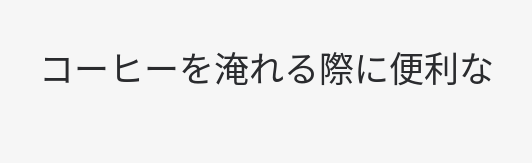コーヒーを淹れる際に便利な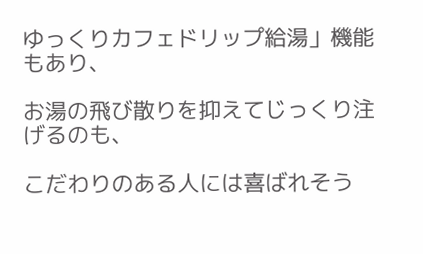ゆっくりカフェドリップ給湯」機能もあり、

お湯の飛び散りを抑えてじっくり注げるのも、

こだわりのある人には喜ばれそう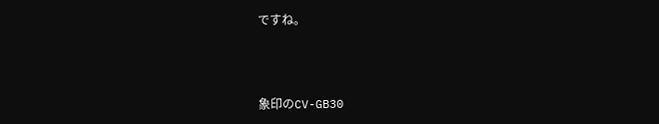ですね。



象印のCV-GB30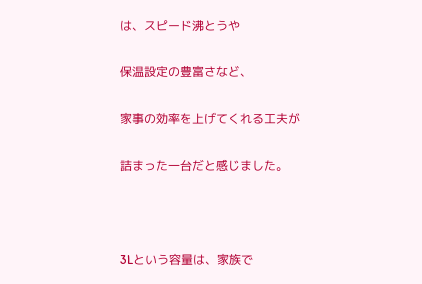は、スピード沸とうや

保温設定の豊富さなど、

家事の効率を上げてくれる工夫が

詰まった一台だと感じました。



3Lという容量は、家族で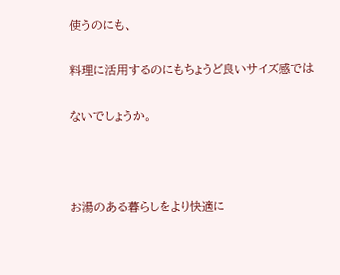使うのにも、

料理に活用するのにもちょうど良いサイズ感では

ないでしょうか。



お湯のある暮らしをより快適に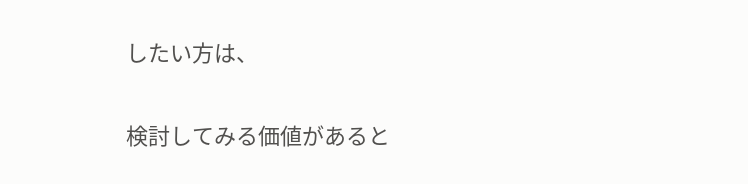したい方は、

検討してみる価値があると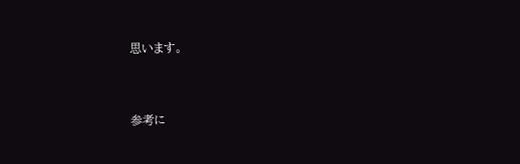思います。



参考に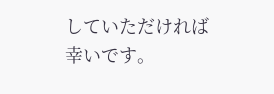していただければ幸いです。